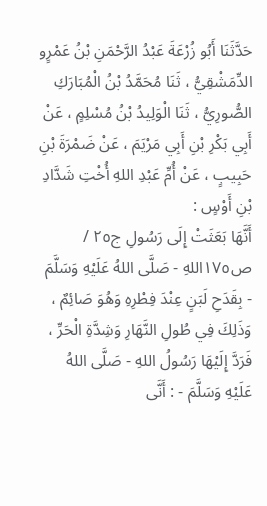حَدَّثَنَا أَبُو زُرْعَةَ عَبْدُ الرَّحْمَنِ بْنُ عَمْرٍو الدِّمَشْقِيُّ ، ثَنَا مُحَمَّدُ بْنُ الْمُبَارَكِ الصُّورِيُّ ، ثَنَا الْوَلِيدُ بْنُ مُسْلِمٍ ، عَنْ أَبِي بَكْرِ بْنِ أَبِي مَرْيَمَ ، عَنْ ضَمْرَةَ بْنِ حَبِيبٍ ، عَنْ أُمِّ عَبْدِ اللهِ أُخْتِ شَدَّادِ بْنِ أَوْسٍ :
أَنَّهَا بَعَثَتْ إِلَى رَسُولِ ج٢٥ / ص١٧٥اللهِ - صَلَّى اللهُ عَلَيْهِ وَسَلَّمَ - بِقَدَحِ لَبَنٍ عِنْدَ فِطْرِهِ وَهُوَ صَائِمٌ ، وَذَلِكَ فِي طُولِ النَّهَارِ وَشِدَّةِ الْحَرِّ ، فَرَدَّ إِلَيْهَا رَسُولُ اللهِ - صَلَّى اللهُ عَلَيْهِ وَسَلَّمَ - : أَنَّى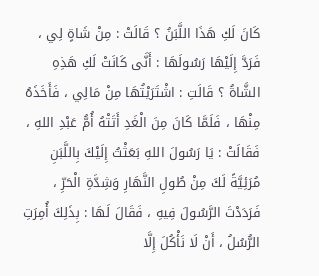كَانَ لَكِ هَذَا اللَّبَنُ ؟ قَالَتْ : مِنْ شَاةٍ لِي ، فَرَدَّ إِلَيْهَا رَسُولَهَا : أَنَّى كَانَتْ لَكِ هَذِهِ الشَّاةُ ؟ قَالَتِ : اشْتَرَيْتُهَا مِنْ مَالِي ، فَأَخَذَهُ مِنْهَا ، فَلَمَّا كَانَ مِنَ الْغَدِ أَتَتْهُ أُمُّ عَبْدِ اللهِ ، فَقَالَتْ : يَا رَسُولَ اللهِ بَعَثْتُ إِلَيْكَ بِاللَّبَنِ مُرَئِيَّةً لَكَ مِنْ طُولِ النَّهَارِ وَشِدَّةِ الْحَرِّ ، فَرَدَدْتَ الرَّسُولَ فِيهِ ، فَقَالَ لَهَا : بِذَلِكَ أُمِرَتِ الرُّسُلُ ، أَنْ لَا نَأْكُلَ إِلَّا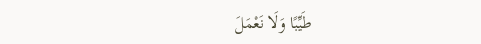طَيِّبًا وَلَا نَعْمَلَ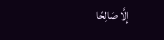إِلَّا صَالِحًا